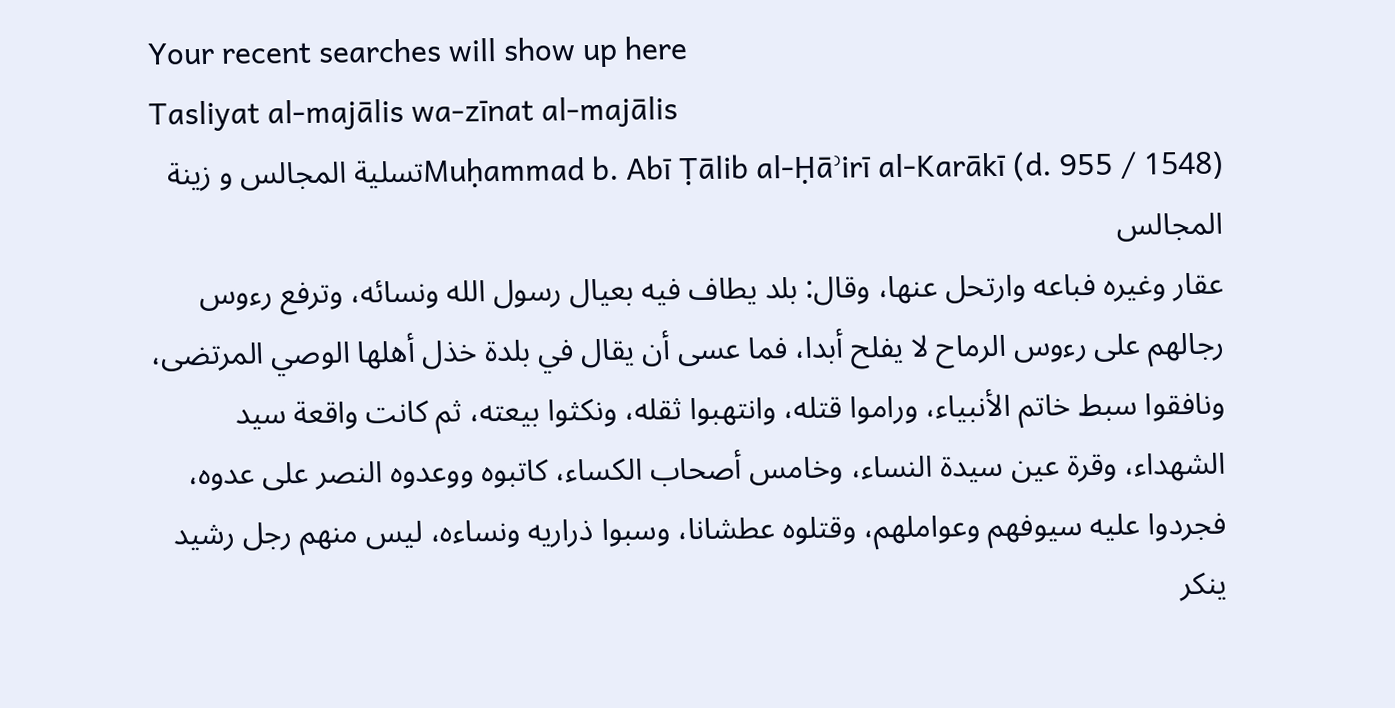Your recent searches will show up here
Tasliyat al-majālis wa-zīnat al-majālis
Muḥammad b. Abī Ṭālib al-Ḥāʾirī al-Karākī (d. 955 / 1548)تسلية المجالس و زينة المجالس
عقار وغيره فباعه وارتحل عنها، وقال: بلد يطاف فيه بعيال رسول الله ونسائه، وترفع رءوس رجالهم على رءوس الرماح لا يفلح أبدا، فما عسى أن يقال في بلدة خذل أهلها الوصي المرتضى، ونافقوا سبط خاتم الأنبياء، وراموا قتله، وانتهبوا ثقله، ونكثوا بيعته، ثم كانت واقعة سيد الشهداء، وقرة عين سيدة النساء، وخامس أصحاب الكساء، كاتبوه ووعدوه النصر على عدوه، فجردوا عليه سيوفهم وعواملهم، وقتلوه عطشانا، وسبوا ذراريه ونساءه، ليس منهم رجل رشيد ينكر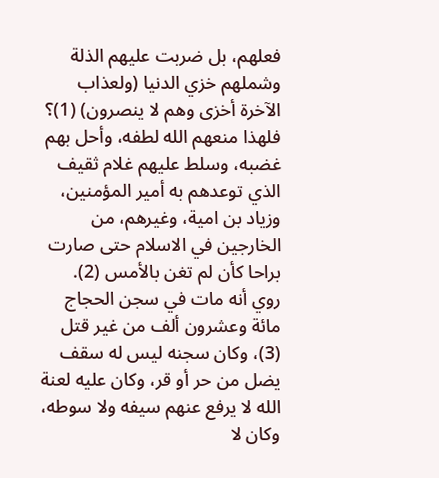فعلهم، بل ضربت عليهم الذلة وشملهم خزي الدنيا (ولعذاب الآخرة أخزى وهم لا ينصرون) (1)؟
فلهذا منعهم الله لطفه، وأحل بهم غضبه، وسلط عليهم غلام ثقيف الذي توعدهم به أمير المؤمنين، وزياد بن امية، وغيرهم، من الخارجين في الاسلام حتى صارت براحا كأن لم تغن بالأمس (2).
روي أنه مات في سجن الحجاج مائة وعشرون ألف من غير قتل (3)، وكان سجنه ليس له سقف يضل من حر أو قر، وكان عليه لعنة الله لا يرفع عنهم سيفه ولا سوطه، وكان لا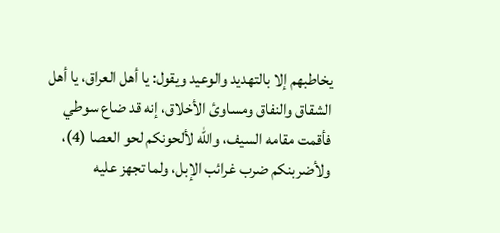يخاطبهم إلا بالتهديد والوعيد ويقول: يا أهل العراق، يا أهل الشقاق والنفاق ومساوئ الأخلاق، إنه قد ضاع سوطي فأقمت مقامه السيف، والله لألحونكم لحو العصا (4)، ولأضربنكم ضرب غرائب الإبل، ولما تجهز عليه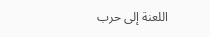اللعنة إلى حرب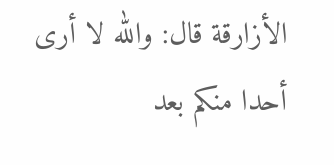الأزارقة قال: والله لا أرى أحدا منكم بعد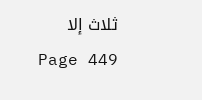ثلاث إلا
Page 449